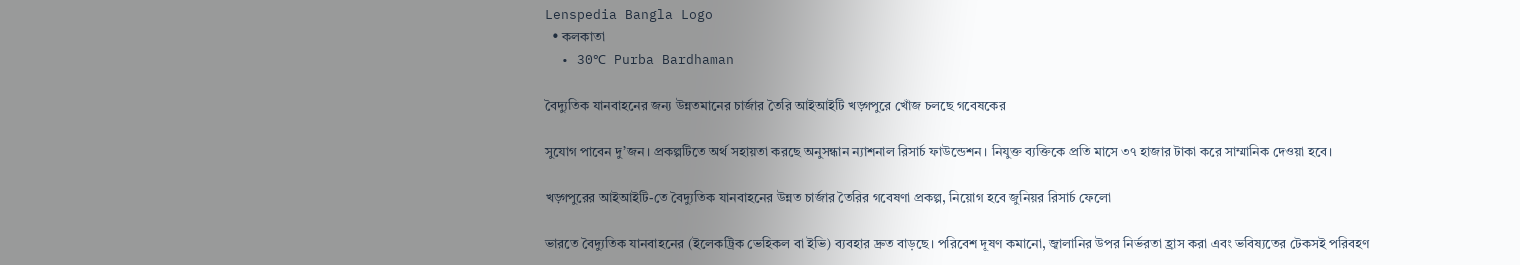Lenspedia Bangla Logo
  • কলকাতা
  • 30℃ Purba Bardhaman

বৈদ্যুতিক যানবাহনের জন্য উন্নতমানের চার্জার তৈরি আইআইটি খড়্গপুরে খোঁজ চলছে গবেষকের

সুযোগ পাবেন দু’জন। প্রকল্পটিতে অর্থ সহায়তা করছে অনুসন্ধান ন্যাশনাল রিসার্চ ফাউন্ডেশন। নিযুক্ত ব্যক্তিকে প্রতি মাসে ৩৭ হাজার টাকা করে সাম্মানিক দেওয়া হবে।

খড়্গপুরের আইআইটি-তে বৈদ্যুতিক যানবাহনের উন্নত চার্জার তৈরির গবেষণা প্রকল্প, নিয়োগ হবে জুনিয়র রিসার্চ ফেলো

ভারতে বৈদ্যুতিক যানবাহনের (ইলেকট্রিক ভেহিকল বা ইভি) ব্যবহার দ্রুত বাড়ছে। পরিবেশ দূষণ কমানো, জ্বালানির উপর নির্ভরতা হ্রাস করা এবং ভবিষ্যতের টেকসই পরিবহণ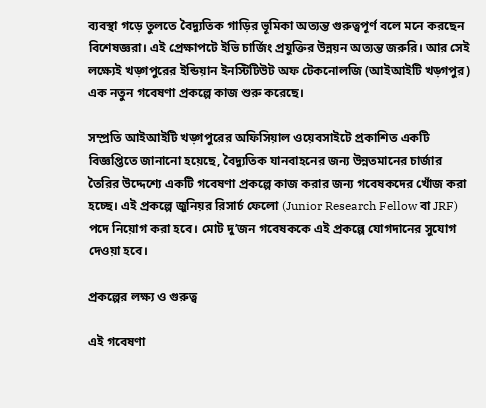ব্যবস্থা গড়ে তুলতে বৈদ্যুতিক গাড়ির ভূমিকা অত্যন্ত গুরুত্বপূর্ণ বলে মনে করছেন বিশেষজ্ঞরা। এই প্রেক্ষাপটে ইভি চার্জিং প্রযুক্তির উন্নয়ন অত্যন্ত জরুরি। আর সেই লক্ষ্যেই খড়্গপুরের ইন্ডিয়ান ইনস্টিটিউট অফ টেকনোলজি (আইআইটি খড়্গপুর) এক নতুন গবেষণা প্রকল্পে কাজ শুরু করেছে।

সম্প্রতি আইআইটি খড়্গপুরের অফিসিয়াল ওয়েবসাইটে প্রকাশিত একটি বিজ্ঞপ্তিতে জানানো হয়েছে, বৈদ্যুতিক যানবাহনের জন্য উন্নতমানের চার্জার তৈরির উদ্দেশ্যে একটি গবেষণা প্রকল্পে কাজ করার জন্য গবেষকদের খোঁজ করা হচ্ছে। এই প্রকল্পে জুনিয়র রিসার্চ ফেলো (Junior Research Fellow বা JRF) পদে নিয়োগ করা হবে। মোট দু’জন গবেষককে এই প্রকল্পে যোগদানের সুযোগ দেওয়া হবে।

প্রকল্পের লক্ষ্য ও গুরুত্ব

এই গবেষণা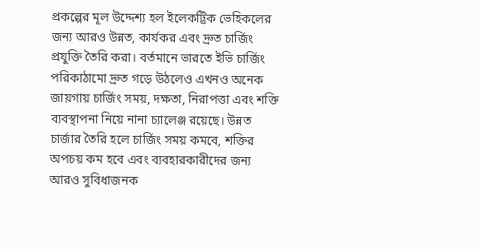প্রকল্পের মূল উদ্দেশ্য হল ইলেকট্রিক ভেহিকলের জন্য আরও উন্নত, কার্যকর এবং দ্রুত চার্জিং প্রযুক্তি তৈরি করা। বর্তমানে ভারতে ইভি চার্জিং পরিকাঠামো দ্রুত গড়ে উঠলেও এখনও অনেক জায়গায় চার্জিং সময়, দক্ষতা, নিরাপত্তা এবং শক্তি ব্যবস্থাপনা নিয়ে নানা চ্যালেঞ্জ রয়েছে। উন্নত চার্জার তৈরি হলে চার্জিং সময় কমবে, শক্তির অপচয় কম হবে এবং ব্যবহারকারীদের জন্য আরও সুবিধাজনক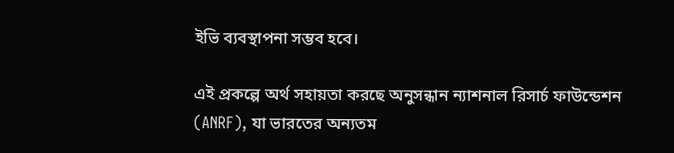ইভি ব্যবস্থাপনা সম্ভব হবে।

এই প্রকল্পে অর্থ সহায়তা করছে অনুসন্ধান ন্যাশনাল রিসার্চ ফাউন্ডেশন (ANRF), যা ভারতের অন্যতম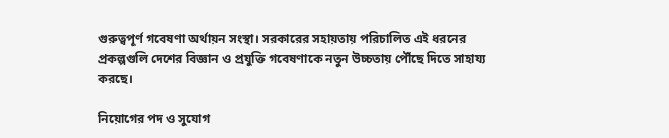গুরুত্বপূর্ণ গবেষণা অর্থায়ন সংস্থা। সরকারের সহায়তায় পরিচালিত এই ধরনের প্রকল্পগুলি দেশের বিজ্ঞান ও প্রযুক্তি গবেষণাকে নতুন উচ্চতায় পৌঁছে দিতে সাহায্য করছে।

নিয়োগের পদ ও সুযোগ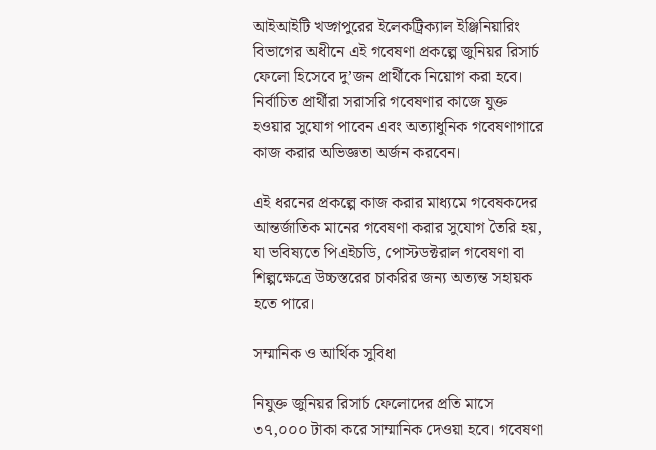আইআইটি খড়্গপুরের ইলেকট্রিক্যাল ইঞ্জিনিয়ারিং বিভাগের অধীনে এই গবেষণা প্রকল্পে জুনিয়র রিসার্চ ফেলো হিসেবে দু’জন প্রার্থীকে নিয়োগ করা হবে। নির্বাচিত প্রার্থীরা সরাসরি গবেষণার কাজে যুক্ত হওয়ার সুযোগ পাবেন এবং অত্যাধুনিক গবেষণাগারে কাজ করার অভিজ্ঞতা অর্জন করবেন।

এই ধরনের প্রকল্পে কাজ করার মাধ্যমে গবেষকদের আন্তর্জাতিক মানের গবেষণা করার সুযোগ তৈরি হয়, যা ভবিষ্যতে পিএইচডি, পোস্টডক্টরাল গবেষণা বা শিল্পক্ষেত্রে উচ্চস্তরের চাকরির জন্য অত্যন্ত সহায়ক হতে পারে।

সম্মানিক ও আর্থিক সুবিধা

নিযুক্ত জুনিয়র রিসার্চ ফেলোদের প্রতি মাসে ৩৭,০০০ টাকা করে সাম্মানিক দেওয়া হবে। গবেষণা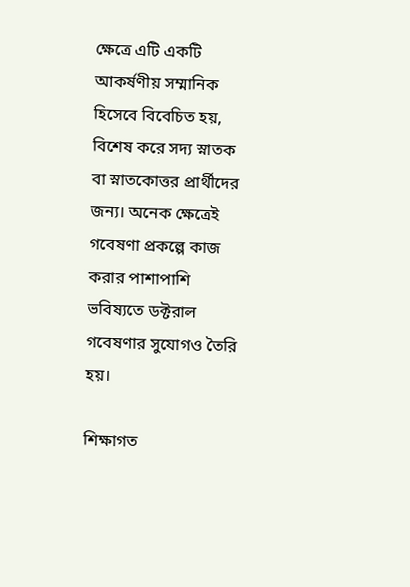ক্ষেত্রে এটি একটি আকর্ষণীয় সম্মানিক হিসেবে বিবেচিত হয়, বিশেষ করে সদ্য স্নাতক বা স্নাতকোত্তর প্রার্থীদের জন্য। অনেক ক্ষেত্রেই গবেষণা প্রকল্পে কাজ করার পাশাপাশি ভবিষ্যতে ডক্টরাল গবেষণার সুযোগও তৈরি হয়।

শিক্ষাগত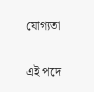যোগ্যতা

এই পদে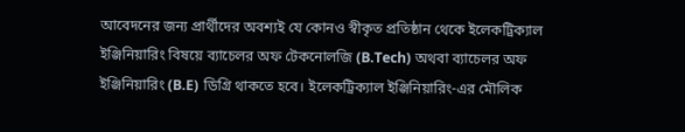আবেদনের জন্য প্রার্থীদের অবশ্যই যে কোনও স্বীকৃত প্রতিষ্ঠান থেকে ইলেকট্রিক্যাল ইঞ্জিনিয়ারিং বিষয়ে ব্যাচেলর অফ টেকনোলজি (B.Tech) অথবা ব্যাচেলর অফ ইঞ্জিনিয়ারিং (B.E) ডিগ্রি থাকতে হবে। ইলেকট্রিক্যাল ইঞ্জিনিয়ারিং-এর মৌলিক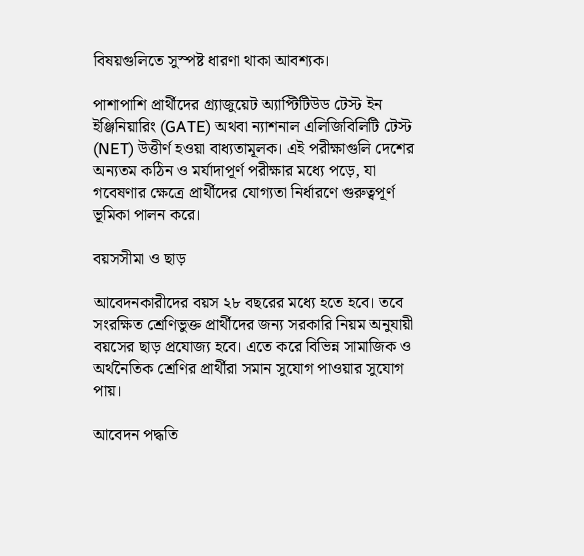বিষয়গুলিতে সুস্পষ্ট ধারণা থাকা আবশ্যক।

পাশাপাশি প্রার্থীদের গ্র্যাজুয়েট অ্যাপ্টিটিউড টেস্ট ইন ইঞ্জিনিয়ারিং (GATE) অথবা ন্যাশনাল এলিজিবিলিটি টেস্ট (NET) উত্তীর্ণ হওয়া বাধ্যতামূলক। এই পরীক্ষাগুলি দেশের অন্যতম কঠিন ও মর্যাদাপূর্ণ পরীক্ষার মধ্যে পড়ে, যা গবেষণার ক্ষেত্রে প্রার্থীদের যোগ্যতা নির্ধারণে গুরুত্বপূর্ণ ভূমিকা পালন করে।

বয়সসীমা ও ছাড়

আবেদনকারীদের বয়স ২৮ বছরের মধ্যে হতে হবে। তবে সংরক্ষিত শ্রেণিভুক্ত প্রার্থীদের জন্য সরকারি নিয়ম অনুযায়ী বয়সের ছাড় প্রযোজ্য হবে। এতে করে বিভিন্ন সামাজিক ও অর্থনৈতিক শ্রেণির প্রার্থীরা সমান সুযোগ পাওয়ার সুযোগ পায়।

আবেদন পদ্ধতি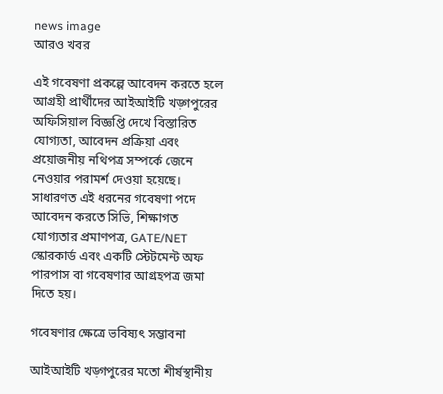news image
আরও খবর

এই গবেষণা প্রকল্পে আবেদন করতে হলে আগ্রহী প্রার্থীদের আইআইটি খড়্গপুরের অফিসিয়াল বিজ্ঞপ্তি দেখে বিস্তারিত যোগ্যতা, আবেদন প্রক্রিয়া এবং প্রয়োজনীয় নথিপত্র সম্পর্কে জেনে নেওয়ার পরামর্শ দেওয়া হয়েছে। সাধারণত এই ধরনের গবেষণা পদে আবেদন করতে সিভি, শিক্ষাগত যোগ্যতার প্রমাণপত্র, GATE/NET স্কোরকার্ড এবং একটি স্টেটমেন্ট অফ পারপাস বা গবেষণার আগ্রহপত্র জমা দিতে হয়।

গবেষণার ক্ষেত্রে ভবিষ্যৎ সম্ভাবনা

আইআইটি খড়্গপুরের মতো শীর্ষস্থানীয়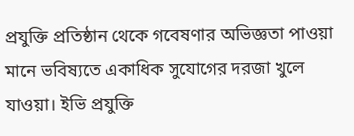প্রযুক্তি প্রতিষ্ঠান থেকে গবেষণার অভিজ্ঞতা পাওয়া মানে ভবিষ্যতে একাধিক সুযোগের দরজা খুলে যাওয়া। ইভি প্রযুক্তি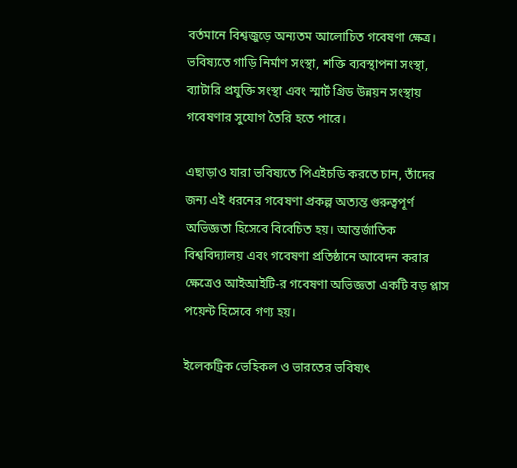বর্তমানে বিশ্বজুড়ে অন্যতম আলোচিত গবেষণা ক্ষেত্র। ভবিষ্যতে গাড়ি নির্মাণ সংস্থা, শক্তি ব্যবস্থাপনা সংস্থা, ব্যাটারি প্রযুক্তি সংস্থা এবং স্মার্ট গ্রিড উন্নয়ন সংস্থায় গবেষণার সুযোগ তৈরি হতে পারে।

এছাড়াও যারা ভবিষ্যতে পিএইচডি করতে চান, তাঁদের জন্য এই ধরনের গবেষণা প্রকল্প অত্যন্ত গুরুত্বপূর্ণ অভিজ্ঞতা হিসেবে বিবেচিত হয়। আন্তর্জাতিক বিশ্ববিদ্যালয় এবং গবেষণা প্রতিষ্ঠানে আবেদন করার ক্ষেত্রেও আইআইটি-র গবেষণা অভিজ্ঞতা একটি বড় প্লাস পয়েন্ট হিসেবে গণ্য হয়।

ইলেকট্রিক ভেহিকল ও ভারতের ভবিষ্যৎ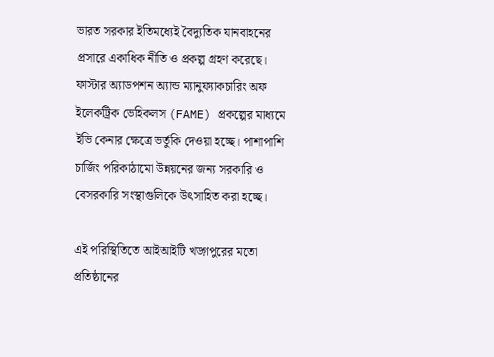ভারত সরকার ইতিমধ্যেই বৈদ্যুতিক যানবাহনের প্রসারে একাধিক নীতি ও প্রকল্প গ্রহণ করেছে। ফাস্টার অ্যাডপশন অ্যান্ড ম্যানুফ্যাকচারিং অফ ইলেকট্রিক ভেহিকলস (FAME) প্রকল্পের মাধ্যমে ইভি কেনার ক্ষেত্রে ভর্তুকি দেওয়া হচ্ছে। পাশাপাশি চার্জিং পরিকাঠামো উন্নয়নের জন্য সরকারি ও বেসরকারি সংস্থাগুলিকে উৎসাহিত করা হচ্ছে।

এই পরিস্থিতিতে আইআইটি খড়্গপুরের মতো প্রতিষ্ঠানের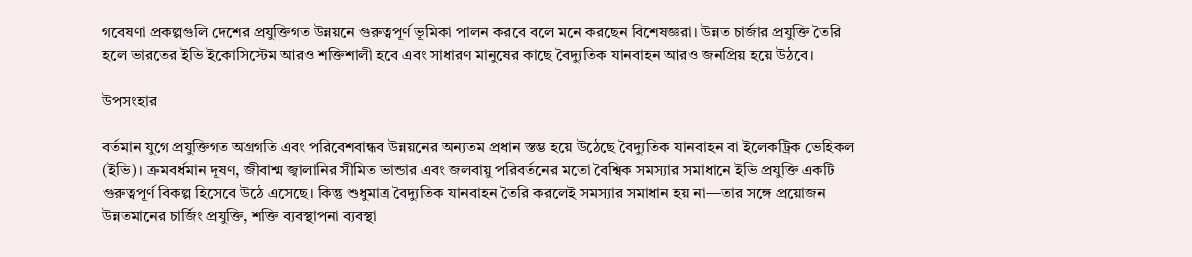গবেষণা প্রকল্পগুলি দেশের প্রযুক্তিগত উন্নয়নে গুরুত্বপূর্ণ ভূমিকা পালন করবে বলে মনে করছেন বিশেষজ্ঞরা। উন্নত চার্জার প্রযুক্তি তৈরি হলে ভারতের ইভি ইকোসিস্টেম আরও শক্তিশালী হবে এবং সাধারণ মানুষের কাছে বৈদ্যুতিক যানবাহন আরও জনপ্রিয় হয়ে উঠবে।

উপসংহার

বর্তমান যুগে প্রযুক্তিগত অগ্রগতি এবং পরিবেশবান্ধব উন্নয়নের অন্যতম প্রধান স্তম্ভ হয়ে উঠেছে বৈদ্যুতিক যানবাহন বা ইলেকট্রিক ভেহিকল (ইভি)। ক্রমবর্ধমান দূষণ, জীবাশ্ম জ্বালানির সীমিত ভান্ডার এবং জলবায়ু পরিবর্তনের মতো বৈশ্বিক সমস্যার সমাধানে ইভি প্রযুক্তি একটি গুরুত্বপূর্ণ বিকল্প হিসেবে উঠে এসেছে। কিন্তু শুধুমাত্র বৈদ্যুতিক যানবাহন তৈরি করলেই সমস্যার সমাধান হয় না—তার সঙ্গে প্রয়োজন উন্নতমানের চার্জিং প্রযুক্তি, শক্তি ব্যবস্থাপনা ব্যবস্থা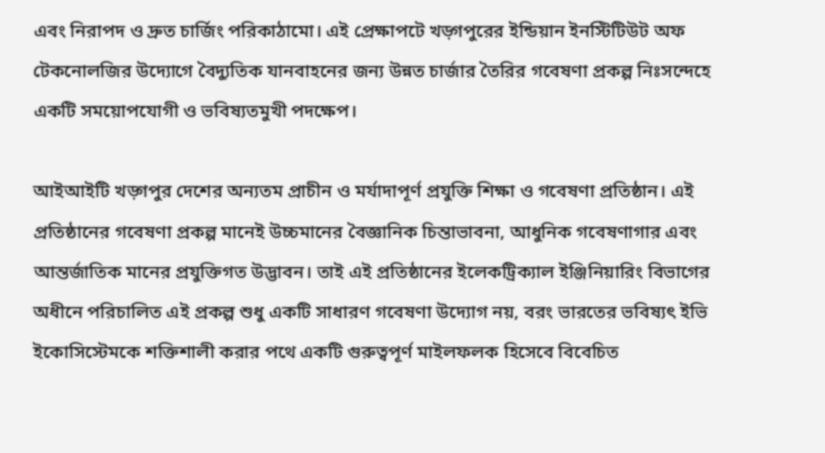এবং নিরাপদ ও দ্রুত চার্জিং পরিকাঠামো। এই প্রেক্ষাপটে খড়্গপুরের ইন্ডিয়ান ইনস্টিটিউট অফ টেকনোলজির উদ্যোগে বৈদ্যুতিক যানবাহনের জন্য উন্নত চার্জার তৈরির গবেষণা প্রকল্প নিঃসন্দেহে একটি সময়োপযোগী ও ভবিষ্যতমুখী পদক্ষেপ।

আইআইটি খড়্গপুর দেশের অন্যতম প্রাচীন ও মর্যাদাপূর্ণ প্রযুক্তি শিক্ষা ও গবেষণা প্রতিষ্ঠান। এই প্রতিষ্ঠানের গবেষণা প্রকল্প মানেই উচ্চমানের বৈজ্ঞানিক চিন্তাভাবনা, আধুনিক গবেষণাগার এবং আন্তর্জাতিক মানের প্রযুক্তিগত উদ্ভাবন। তাই এই প্রতিষ্ঠানের ইলেকট্রিক্যাল ইঞ্জিনিয়ারিং বিভাগের অধীনে পরিচালিত এই প্রকল্প শুধু একটি সাধারণ গবেষণা উদ্যোগ নয়, বরং ভারতের ভবিষ্যৎ ইভি ইকোসিস্টেমকে শক্তিশালী করার পথে একটি গুরুত্বপূর্ণ মাইলফলক হিসেবে বিবেচিত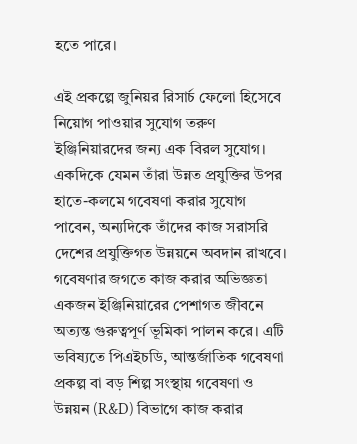হতে পারে।

এই প্রকল্পে জুনিয়র রিসার্চ ফেলো হিসেবে নিয়োগ পাওয়ার সুযোগ তরুণ ইঞ্জিনিয়ারদের জন্য এক বিরল সুযোগ। একদিকে যেমন তাঁরা উন্নত প্রযুক্তির উপর হাতে-কলমে গবেষণা করার সুযোগ পাবেন, অন্যদিকে তাঁদের কাজ সরাসরি দেশের প্রযুক্তিগত উন্নয়নে অবদান রাখবে। গবেষণার জগতে কাজ করার অভিজ্ঞতা একজন ইঞ্জিনিয়ারের পেশাগত জীবনে অত্যন্ত গুরুত্বপূর্ণ ভূমিকা পালন করে। এটি ভবিষ্যতে পিএইচডি, আন্তর্জাতিক গবেষণা প্রকল্প বা বড় শিল্প সংস্থায় গবেষণা ও উন্নয়ন (R&D) বিভাগে কাজ করার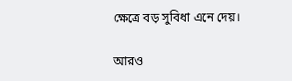ক্ষেত্রে বড় সুবিধা এনে দেয়।

আরও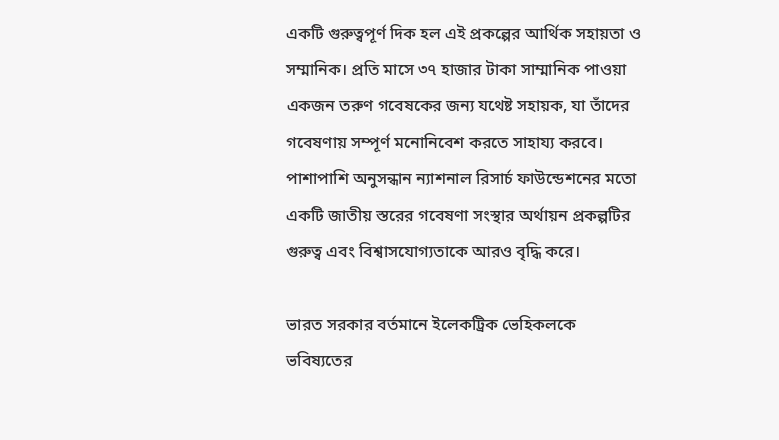একটি গুরুত্বপূর্ণ দিক হল এই প্রকল্পের আর্থিক সহায়তা ও সম্মানিক। প্রতি মাসে ৩৭ হাজার টাকা সাম্মানিক পাওয়া একজন তরুণ গবেষকের জন্য যথেষ্ট সহায়ক, যা তাঁদের গবেষণায় সম্পূর্ণ মনোনিবেশ করতে সাহায্য করবে। পাশাপাশি অনুসন্ধান ন্যাশনাল রিসার্চ ফাউন্ডেশনের মতো একটি জাতীয় স্তরের গবেষণা সংস্থার অর্থায়ন প্রকল্পটির গুরুত্ব এবং বিশ্বাসযোগ্যতাকে আরও বৃদ্ধি করে।

ভারত সরকার বর্তমানে ইলেকট্রিক ভেহিকলকে ভবিষ্যতের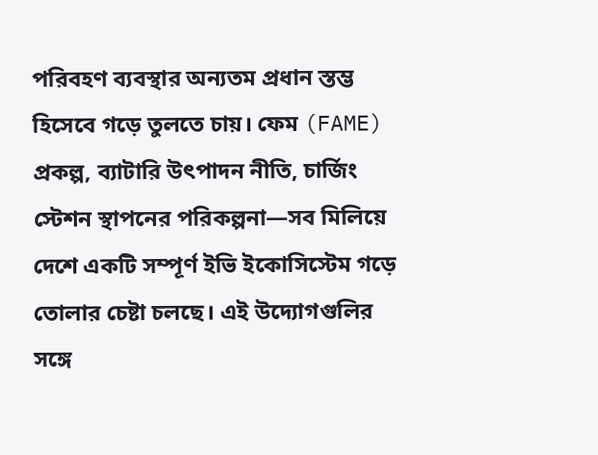পরিবহণ ব্যবস্থার অন্যতম প্রধান স্তম্ভ হিসেবে গড়ে তুলতে চায়। ফেম (FAME) প্রকল্প, ব্যাটারি উৎপাদন নীতি, চার্জিং স্টেশন স্থাপনের পরিকল্পনা—সব মিলিয়ে দেশে একটি সম্পূর্ণ ইভি ইকোসিস্টেম গড়ে তোলার চেষ্টা চলছে। এই উদ্যোগগুলির সঙ্গে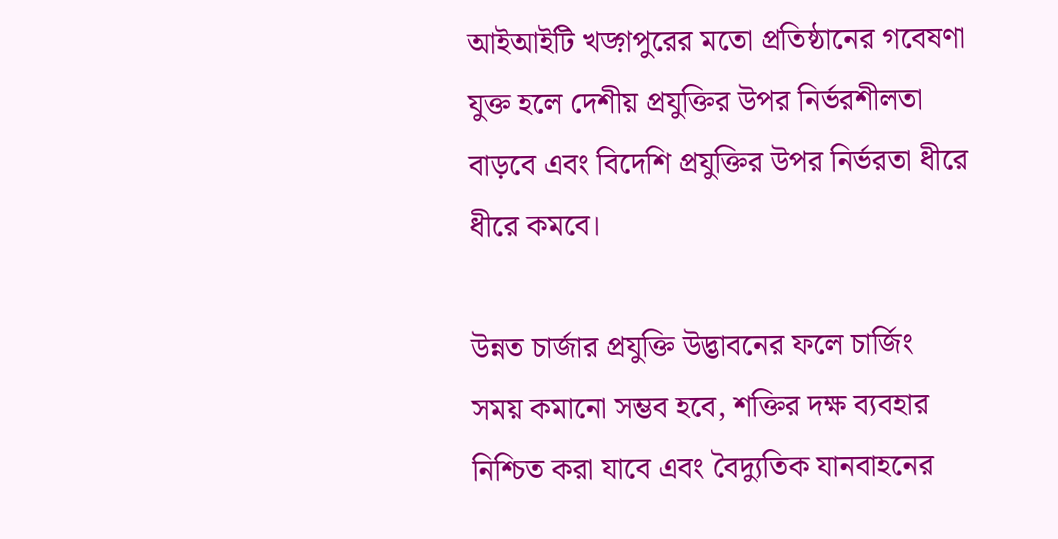আইআইটি খড়্গপুরের মতো প্রতিষ্ঠানের গবেষণা যুক্ত হলে দেশীয় প্রযুক্তির উপর নির্ভরশীলতা বাড়বে এবং বিদেশি প্রযুক্তির উপর নির্ভরতা ধীরে ধীরে কমবে।

উন্নত চার্জার প্রযুক্তি উদ্ভাবনের ফলে চার্জিং সময় কমানো সম্ভব হবে, শক্তির দক্ষ ব্যবহার নিশ্চিত করা যাবে এবং বৈদ্যুতিক যানবাহনের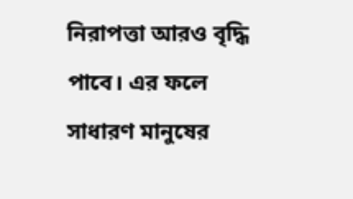নিরাপত্তা আরও বৃদ্ধি পাবে। এর ফলে সাধারণ মানুষের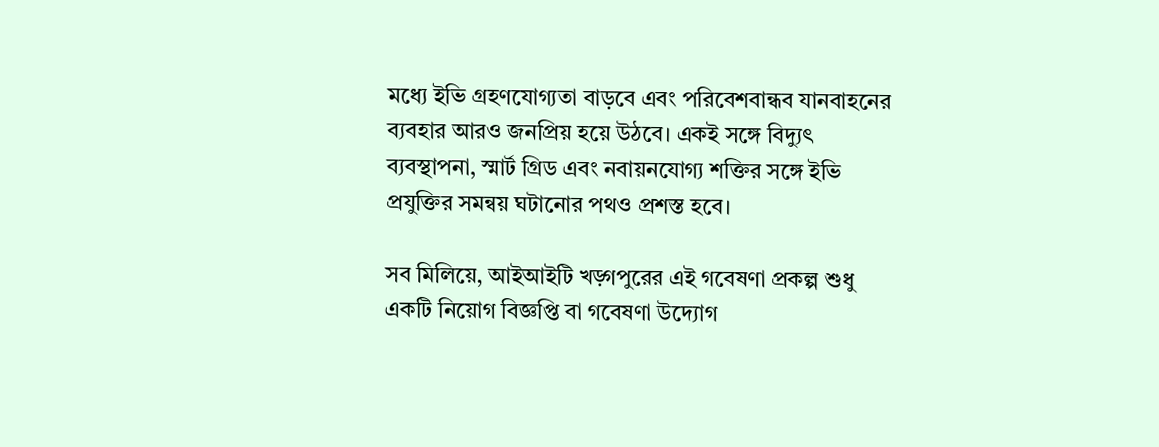মধ্যে ইভি গ্রহণযোগ্যতা বাড়বে এবং পরিবেশবান্ধব যানবাহনের ব্যবহার আরও জনপ্রিয় হয়ে উঠবে। একই সঙ্গে বিদ্যুৎ ব্যবস্থাপনা, স্মার্ট গ্রিড এবং নবায়নযোগ্য শক্তির সঙ্গে ইভি প্রযুক্তির সমন্বয় ঘটানোর পথও প্রশস্ত হবে।

সব মিলিয়ে, আইআইটি খড়্গপুরের এই গবেষণা প্রকল্প শুধু একটি নিয়োগ বিজ্ঞপ্তি বা গবেষণা উদ্যোগ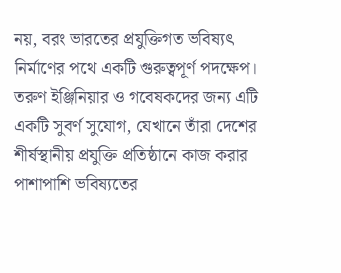নয়, বরং ভারতের প্রযুক্তিগত ভবিষ্যৎ নির্মাণের পথে একটি গুরুত্বপূর্ণ পদক্ষেপ। তরুণ ইঞ্জিনিয়ার ও গবেষকদের জন্য এটি একটি সুবর্ণ সুযোগ, যেখানে তাঁরা দেশের শীর্ষস্থানীয় প্রযুক্তি প্রতিষ্ঠানে কাজ করার পাশাপাশি ভবিষ্যতের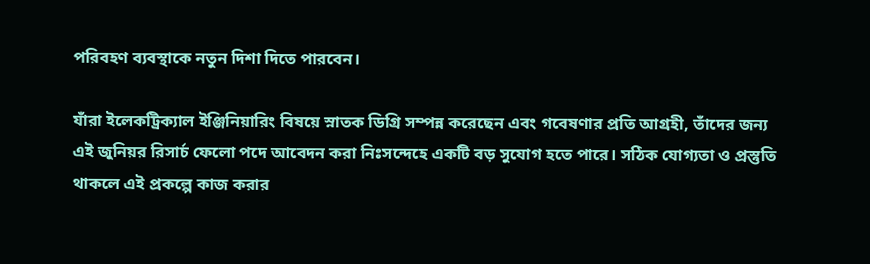পরিবহণ ব্যবস্থাকে নতুন দিশা দিতে পারবেন।

যাঁরা ইলেকট্রিক্যাল ইঞ্জিনিয়ারিং বিষয়ে স্নাতক ডিগ্রি সম্পন্ন করেছেন এবং গবেষণার প্রতি আগ্রহী, তাঁদের জন্য এই জুনিয়র রিসার্চ ফেলো পদে আবেদন করা নিঃসন্দেহে একটি বড় সুযোগ হতে পারে। সঠিক যোগ্যতা ও প্রস্তুতি থাকলে এই প্রকল্পে কাজ করার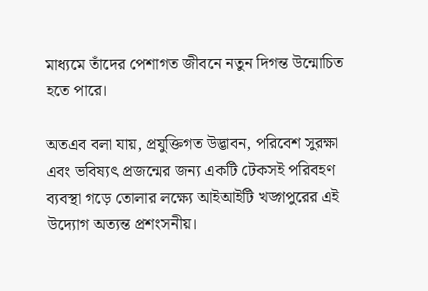মাধ্যমে তাঁদের পেশাগত জীবনে নতুন দিগন্ত উন্মোচিত হতে পারে।

অতএব বলা যায়, প্রযুক্তিগত উদ্ভাবন, পরিবেশ সুরক্ষা এবং ভবিষ্যৎ প্রজন্মের জন্য একটি টেকসই পরিবহণ ব্যবস্থা গড়ে তোলার লক্ষ্যে আইআইটি খড়্গপুরের এই উদ্যোগ অত্যন্ত প্রশংসনীয়।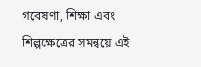গবেষণা, শিক্ষা এবং শিল্পক্ষেত্রের সমন্বয়ে এই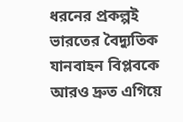ধরনের প্রকল্পই ভারতের বৈদ্যুতিক যানবাহন বিপ্লবকে আরও দ্রুত এগিয়ে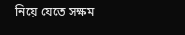নিয়ে যেতে সক্ষম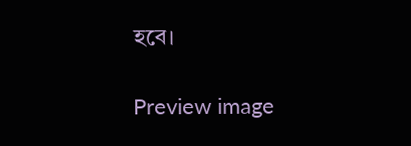হবে।

Preview image